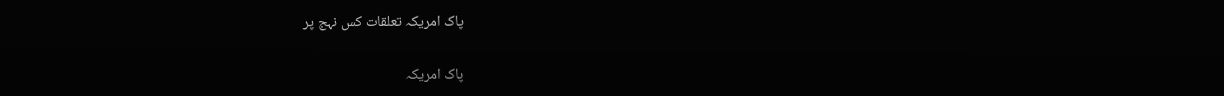پاک امریکہ تعلقات کس نہج پر

پاک امریکہ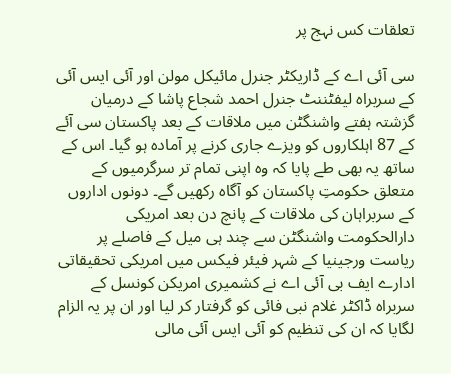تعلقات کس نہج پر

سی آئی اے کے ڈاریکٹر جنرل مائیکل مولن اور آئی ایس آئی کے سربراہ لیفٹننٹ جنرل احمد شجاع پاشا کے درمیان گزشتہ ہفتے واشنگٹن میں ملاقات کے بعد پاکستان سی آئے کے 87 اہلکاروں کو ویزے جاری کرنے پر آمادہ ہو گیا۔ اس کے ساتھ یہ بھی طے پایا کہ وہ اپنی تمام تر سرگرمیوں کے متعلق حکومتِ پاکستان کو آگاہ رکھیں گے۔ دونوں اداروں کے سربراہان کی ملاقات کے پانچ دن بعد امریکی دارالحکومت واشنگٹن سے چند ہی میل کے فاصلے پر ریاست ورجینیا کے شہر فیئر فیکس میں امریکی تحقیقاتی ادارے ایف بی آئی اے نے کشمیری امریکن کونسل کے سربراہ ڈاکٹر غلام نبی فائی کو گرفتار کر لیا اور ان پر یہ الزام لگایا کہ ان کی تنظیم کو آئی ایس آئی مالی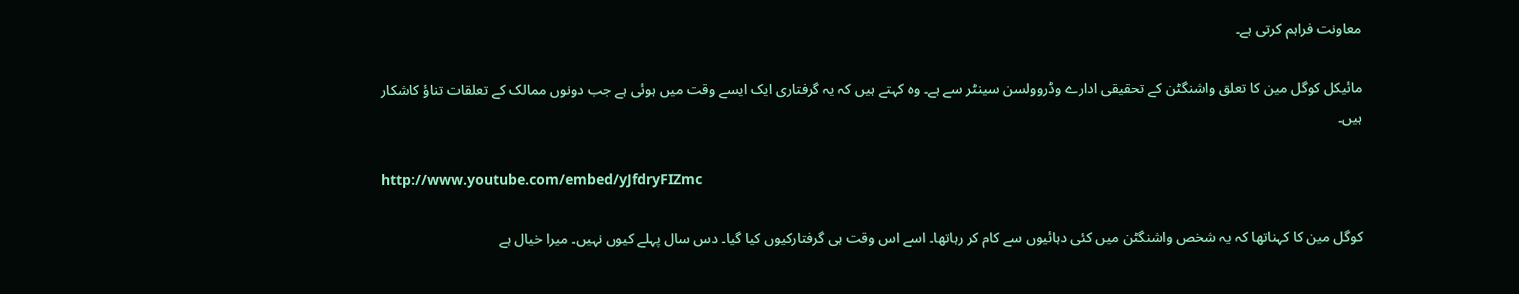معاونت فراہم کرتی ہے۔

مائیکل کوگل مین کا تعلق واشنگٹن کے تحقیقی ادارے وڈروولسن سینٹر سے ہے۔ وہ کہتے ہیں کہ یہ گرفتاری ایک ایسے وقت میں ہوئی ہے جب دونوں ممالک کے تعلقات تناؤ کاشکار ہیں۔

http://www.youtube.com/embed/yJfdryFIZmc

کوگل مین کا کہناتھا کہ یہ شخص واشنگٹن میں کئی دہائیوں سے کام کر رہاتھا۔ اسے اس وقت ہی گرفتارکیوں کیا گیا۔ دس سال پہلے کیوں نہیں۔ میرا خیال ہے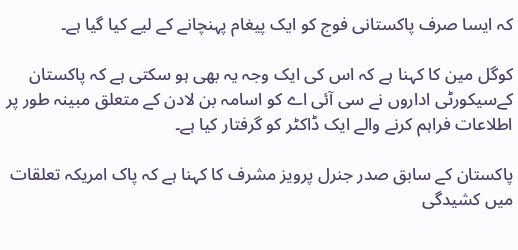کہ ایسا صرف پاکستانی فوج کو ایک پیغام پہنچانے کے لیے کیا گیا ہے۔

کوگل مین کا کہنا ہے کہ اس کی ایک وجہ یہ بھی ہو سکتی ہے کہ پاکستان کےسیکورٹی اداروں نے سی آئی اے کو اسامہ بن لادن کے متعلق مبینہ طور پر اطلاعات فراہم کرنے والے ایک ڈاکٹر کو گرفتار کیا ہے۔

پاکستان کے سابق صدر جنرل پرویز مشرف کا کہنا ہے کہ پاک امریکہ تعلقات میں کشیدگی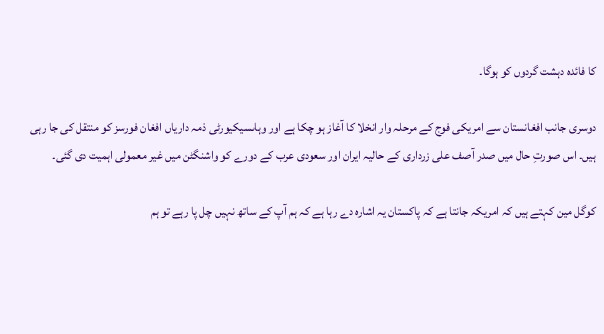کا فائدہ دہشت گردوں کو ہوگا۔

دوسری جانب افغانستان سے امریکی فوج کے مرحلہ وار انخلا کا آغاز ہو چکا ہے اور وہاںسیکیورٹی ذمہ داریاں افغان فورسز کو منتقل کی جا رہی ہیں۔ اس صورتِ حال میں صدر آصف علی زرداری کے حالیہ ایران اور سعودی عرب کے دورے کو واشنگٹن میں غیر معمولی اہمیت دی گئی۔

کوگل مین کہتے ہیں کہ امریکہ جانتا ہے کہ پاکستان یہ اشارہ دے رہا ہے کہ ہم آپ کے ساتھ نہیں چل پا رہے تو ہم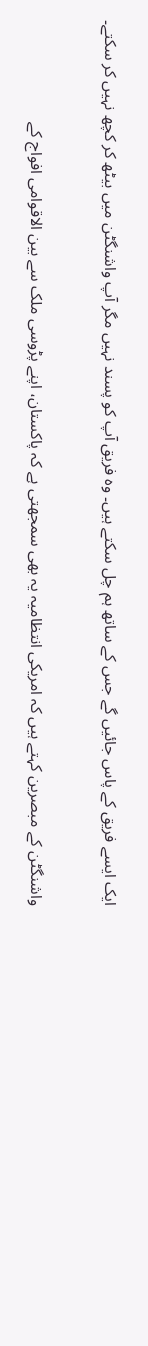ایک ایسے فریق کے پاس جائیں گے جس کے ساتھ ہم چل سکتے ہیں۔ وہ فریق آپ کو پسند نہیں مگر آپ واشنگٹن میں بیٹھ کر کچھ نہیں کر سکتے۔

واشنگٹن کے مبصرین کہتے ہیں کہ امریکی انتظامیہ یہ بھی سمجھتی ہے کہ پاکستان، اپنے پڑوسی ملک سے بین الاقوامی افواج کے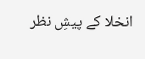انخلا کے پیشِ نظر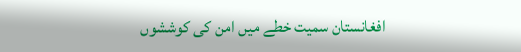افغانستان سمیت خطے میں امن کی کوششوں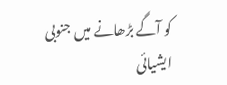کو آگے بڑھانے میں جنوبی ایشیائی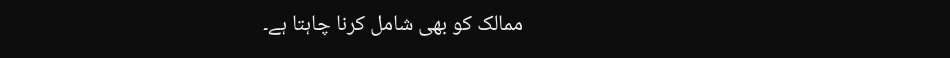ممالک کو بھی شامل کرنا چاہتا ہے۔